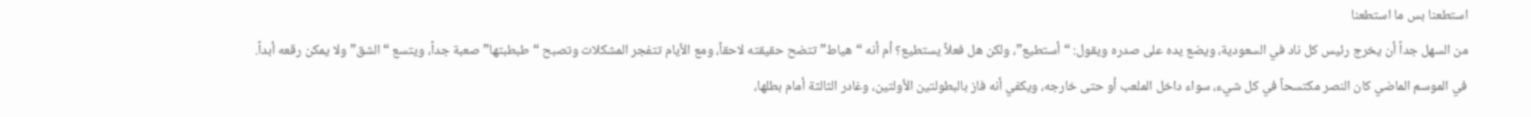استطعنا بس ما استطعنا
من السهل جداً أن يخرج رئيس كل ناد في السعودية، ويضع يده على صدره ويقول: “أستطيع”، ولكن هل فعلاً يستطيع؟ أم أنه “هياط” تتضح حقيقته لاحقاً، ومع الأيام تتفجر المشكلات وتصبح “طبطبتها” صعبة جداً، ويتسع “الشق” ولا يمكن رقعه أبداً.
في الموسم الماضي كان النصر مكتسحاً في كل شيء، سواء داخل الملعب أو حتى خارجه، ويكفي أنه فاز بالبطولتين الأولتين، وغادر الثالثة أمام بطلها،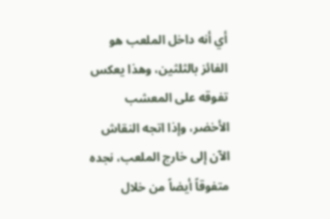أي أنه داخل الملعب هو الفائز بالثلثين، وهذا يعكس تفوقه على المعشب الأخضر، وإذا اتجه النقاش الآن إلى خارج الملعب، نجده متفوقاً أيضاً من خلال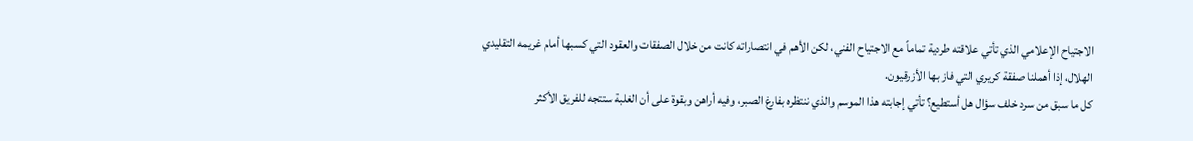الاجتياح الإعلامي الذي تأتي علاقته طردية تماماً مع الاجتياح الفني، لكن الأهم في انتصاراته كانت من خلال الصفقات والعقود التي كسبها أمام غريمه التقليدي الهلال، إذا أهملنا صفقة كريري التي فاز بها الأزرقيون.
كل ما سبق من سرد خلف سؤال هل أستطيع؟ تأتي إجابته هذا الموسم والذي ننتظره بفارغ الصبر، وفيه أراهن وبقوة على أن الغلبة ستتجه للفريق الأكثر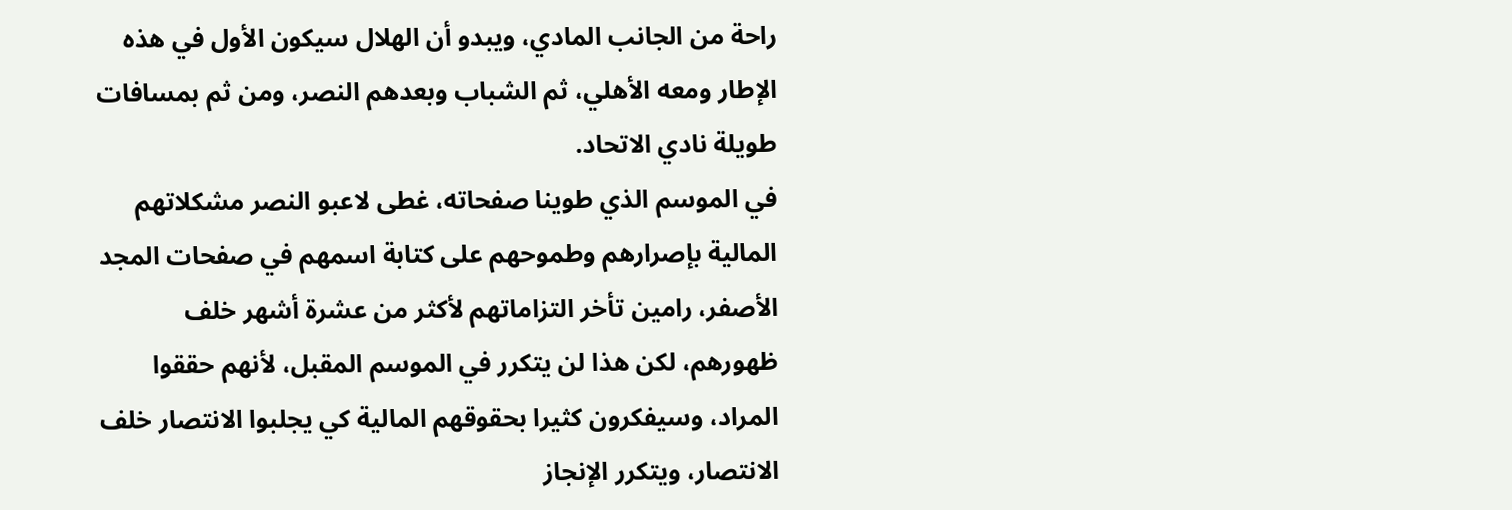راحة من الجانب المادي، ويبدو أن الهلال سيكون الأول في هذه الإطار ومعه الأهلي، ثم الشباب وبعدهم النصر، ومن ثم بمسافات طويلة نادي الاتحاد.
في الموسم الذي طوينا صفحاته، غطى لاعبو النصر مشكلاتهم المالية بإصرارهم وطموحهم على كتابة اسمهم في صفحات المجد الأصفر، رامين تأخر التزاماتهم لأكثر من عشرة أشهر خلف ظهورهم، لكن هذا لن يتكرر في الموسم المقبل، لأنهم حققوا المراد، وسيفكرون كثيرا بحقوقهم المالية كي يجلبوا الانتصار خلف الانتصار، ويتكرر الإنجاز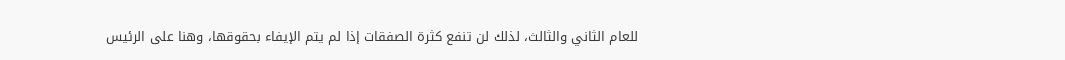للعام الثاني والثالث، لذلك لن تنفع كثرة الصفقات إذا لم يتم الإيفاء بحقوقها، وهنا على الرئيس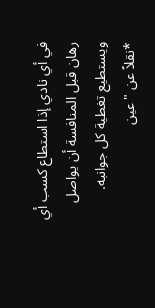في أي نادي إذا استطاع كسب أي رهان قبل المنافسة أن يواصل ويستطيع تغطية كل جوانبه.
*نقلاً عن "عين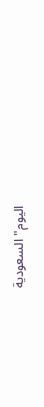اليوم" السعودية